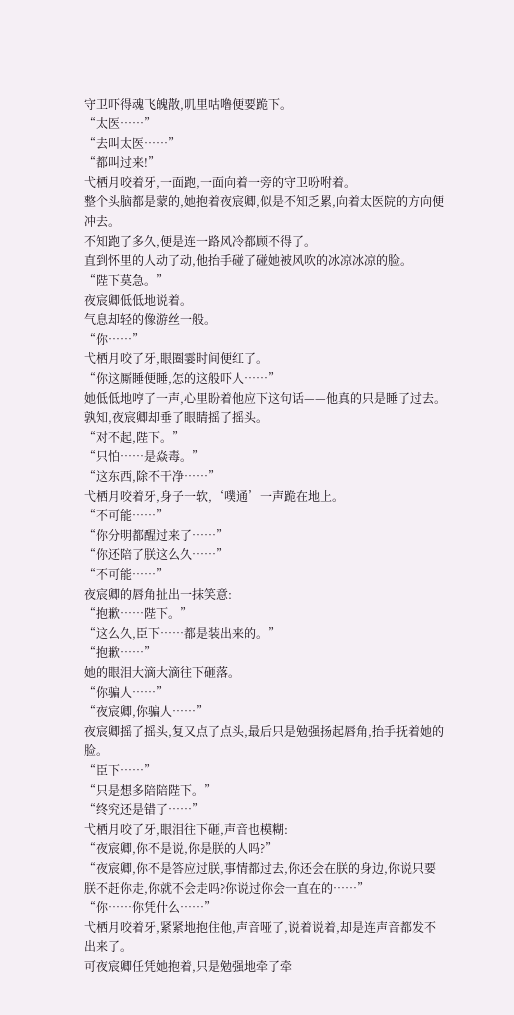守卫吓得魂飞魄散,叽里咕噜便要跪下。
“太医……”
“去叫太医……”
“都叫过来!”
弋栖月咬着牙,一面跑,一面向着一旁的守卫吩咐着。
整个头脑都是蒙的,她抱着夜宸卿,似是不知乏累,向着太医院的方向便冲去。
不知跑了多久,便是连一路风冷都顾不得了。
直到怀里的人动了动,他抬手碰了碰她被风吹的冰凉冰凉的脸。
“陛下莫急。”
夜宸卿低低地说着。
气息却轻的像游丝一般。
“你……”
弋栖月咬了牙,眼圈霎时间便红了。
“你这厮睡便睡,怎的这般吓人……”
她低低地哼了一声,心里盼着他应下这句话——他真的只是睡了过去。
孰知,夜宸卿却垂了眼睛摇了摇头。
“对不起,陛下。”
“只怕……是焱毒。”
“这东西,除不干净……”
弋栖月咬着牙,身子一软,‘噗通’一声跪在地上。
“不可能……”
“你分明都醒过来了……”
“你还陪了朕这么久……”
“不可能……”
夜宸卿的唇角扯出一抹笑意:
“抱歉……陛下。”
“这么久,臣下……都是装出来的。”
“抱歉……”
她的眼泪大滴大滴往下砸落。
“你骗人……”
“夜宸卿,你骗人……”
夜宸卿摇了摇头,复又点了点头,最后只是勉强扬起唇角,抬手抚着她的脸。
“臣下……”
“只是想多陪陪陛下。”
“终究还是错了……”
弋栖月咬了牙,眼泪往下砸,声音也模糊:
“夜宸卿,你不是说,你是朕的人吗?”
“夜宸卿,你不是答应过朕,事情都过去,你还会在朕的身边,你说只要朕不赶你走,你就不会走吗?你说过你会一直在的……”
“你……你凭什么……”
弋栖月咬着牙,紧紧地抱住他,声音哑了,说着说着,却是连声音都发不出来了。
可夜宸卿任凭她抱着,只是勉强地牵了牵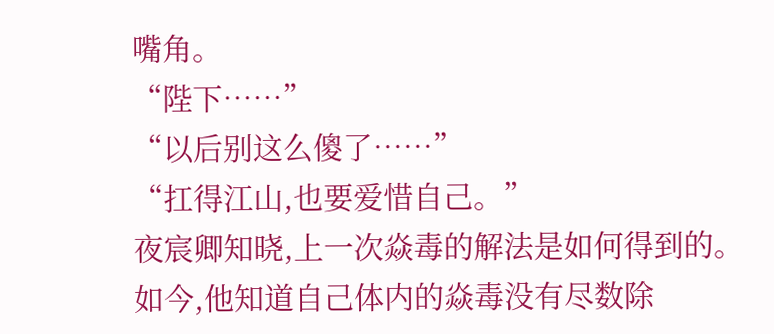嘴角。
“陛下……”
“以后别这么傻了……”
“扛得江山,也要爱惜自己。”
夜宸卿知晓,上一次焱毒的解法是如何得到的。
如今,他知道自己体内的焱毒没有尽数除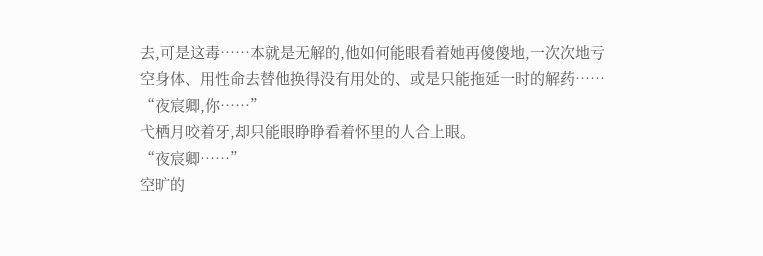去,可是这毒……本就是无解的,他如何能眼看着她再傻傻地,一次次地亏空身体、用性命去替他换得没有用处的、或是只能拖延一时的解药……
“夜宸卿,你……”
弋栖月咬着牙,却只能眼睁睁看着怀里的人合上眼。
“夜宸卿……”
空旷的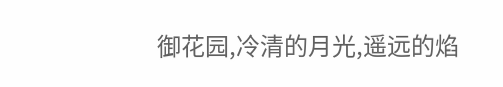御花园,冷清的月光,遥远的焰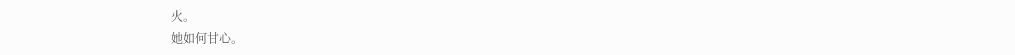火。
她如何甘心。